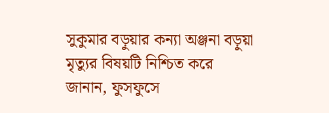সুকুমার বড়ুয়ার কন্যা অঞ্জনা বড়ুয়া মৃত্যুর বিষয়টি নিশ্চিত করে জানান, ফুসফুসে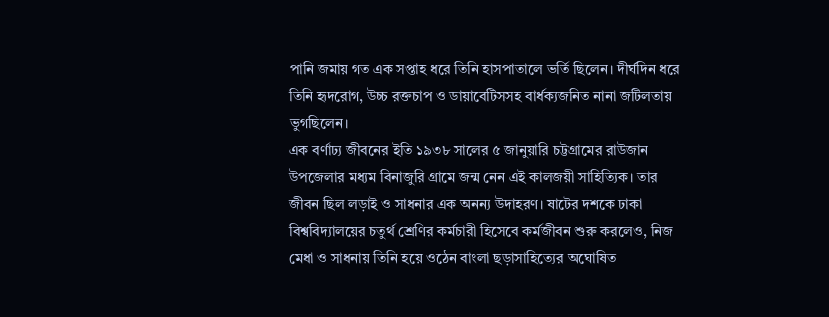পানি জমায় গত এক সপ্তাহ ধরে তিনি হাসপাতালে ভর্তি ছিলেন। দীর্ঘদিন ধরে তিনি হৃদরোগ, উচ্চ রক্তচাপ ও ডায়াবেটিসসহ বার্ধক্যজনিত নানা জটিলতায় ভুগছিলেন।
এক বর্ণাঢ্য জীবনের ইতি ১৯৩৮ সালের ৫ জানুয়ারি চট্টগ্রামের রাউজান উপজেলার মধ্যম বিনাজুরি গ্রামে জন্ম নেন এই কালজয়ী সাহিত্যিক। তার জীবন ছিল লড়াই ও সাধনার এক অনন্য উদাহরণ। ষাটের দশকে ঢাকা বিশ্ববিদ্যালয়ের চতুর্থ শ্রেণির কর্মচারী হিসেবে কর্মজীবন শুরু করলেও, নিজ মেধা ও সাধনায় তিনি হয়ে ওঠেন বাংলা ছড়াসাহিত্যের অঘোষিত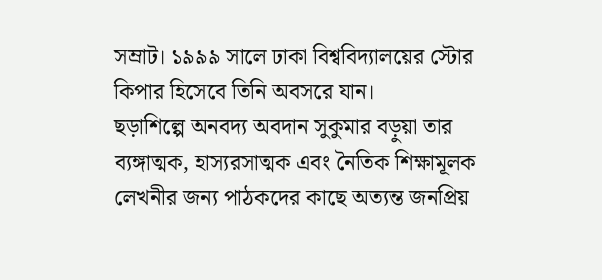সম্রাট। ১৯৯৯ সালে ঢাকা বিশ্ববিদ্যালয়ের স্টোর কিপার হিসেবে তিনি অবসরে যান।
ছড়াশিল্পে অনবদ্য অবদান সুকুমার বড়ুয়া তার ব্যঙ্গাত্মক, হাস্যরসাত্মক এবং নৈতিক শিক্ষামূলক লেখনীর জন্য পাঠকদের কাছে অত্যন্ত জনপ্রিয়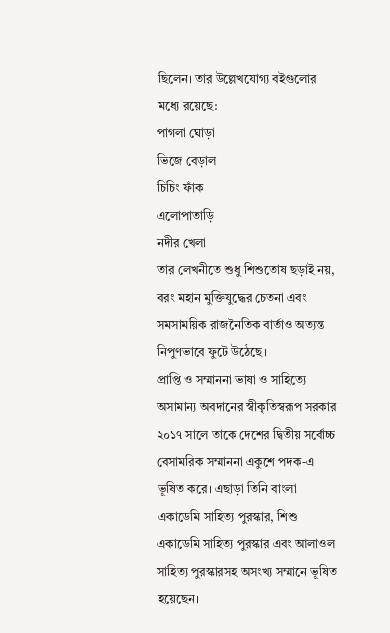ছিলেন। তার উল্লেখযোগ্য বইগুলোর মধ্যে রয়েছে:
পাগলা ঘোড়া
ভিজে বেড়াল
চিচিং ফাঁক
এলোপাতাড়ি
নদীর খেলা
তার লেখনীতে শুধু শিশুতোষ ছড়াই নয়, বরং মহান মুক্তিযুদ্ধের চেতনা এবং সমসাময়িক রাজনৈতিক বার্তাও অত্যন্ত নিপুণভাবে ফুটে উঠেছে।
প্রাপ্তি ও সম্মাননা ভাষা ও সাহিত্যে অসামান্য অবদানের স্বীকৃতিস্বরূপ সরকার ২০১৭ সালে তাকে দেশের দ্বিতীয় সর্বোচ্চ বেসামরিক সম্মাননা একুশে পদক-এ ভূষিত করে। এছাড়া তিনি বাংলা একাডেমি সাহিত্য পুরস্কার, শিশু একাডেমি সাহিত্য পুরস্কার এবং আলাওল সাহিত্য পুরস্কারসহ অসংখ্য সম্মানে ভূষিত হয়েছেন।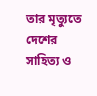তার মৃত্যুতে দেশের সাহিত্য ও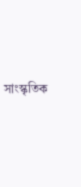সাংস্কৃতিক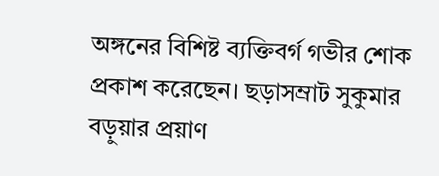অঙ্গনের বিশিষ্ট ব্যক্তিবর্গ গভীর শোক প্রকাশ করেছেন। ছড়াসম্রাট সুকুমার বড়ুয়ার প্রয়াণ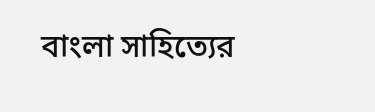বাংলা সাহিত্যের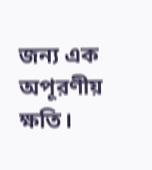জন্য এক অপূরণীয় ক্ষতি।